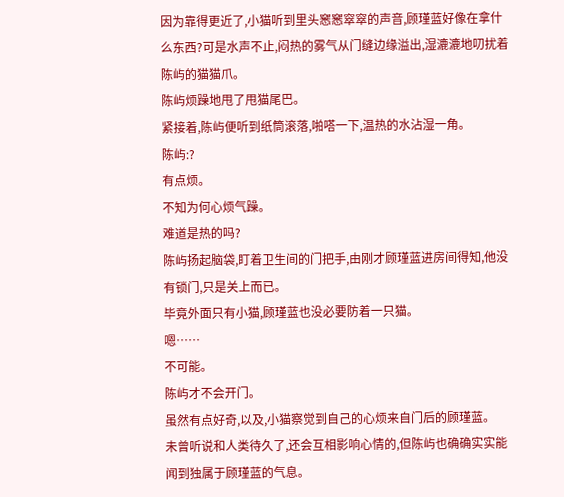因为靠得更近了,小猫听到里头窸窸窣窣的声音,顾瑾蓝好像在拿什么东西?可是水声不止,闷热的雾气从门缝边缘溢出,湿漉漉地叨扰着陈屿的猫猫爪。
陈屿烦躁地甩了甩猫尾巴。
紧接着,陈屿便听到纸筒滚落,啪嗒一下,温热的水沾湿一角。
陈屿:?
有点烦。
不知为何心烦气躁。
难道是热的吗?
陈屿扬起脑袋,盯着卫生间的门把手,由刚才顾瑾蓝进房间得知,他没有锁门,只是关上而已。
毕竟外面只有小猫,顾瑾蓝也没必要防着一只猫。
嗯……
不可能。
陈屿才不会开门。
虽然有点好奇,以及,小猫察觉到自己的心烦来自门后的顾瑾蓝。
未曾听说和人类待久了,还会互相影响心情的,但陈屿也确确实实能闻到独属于顾瑾蓝的气息。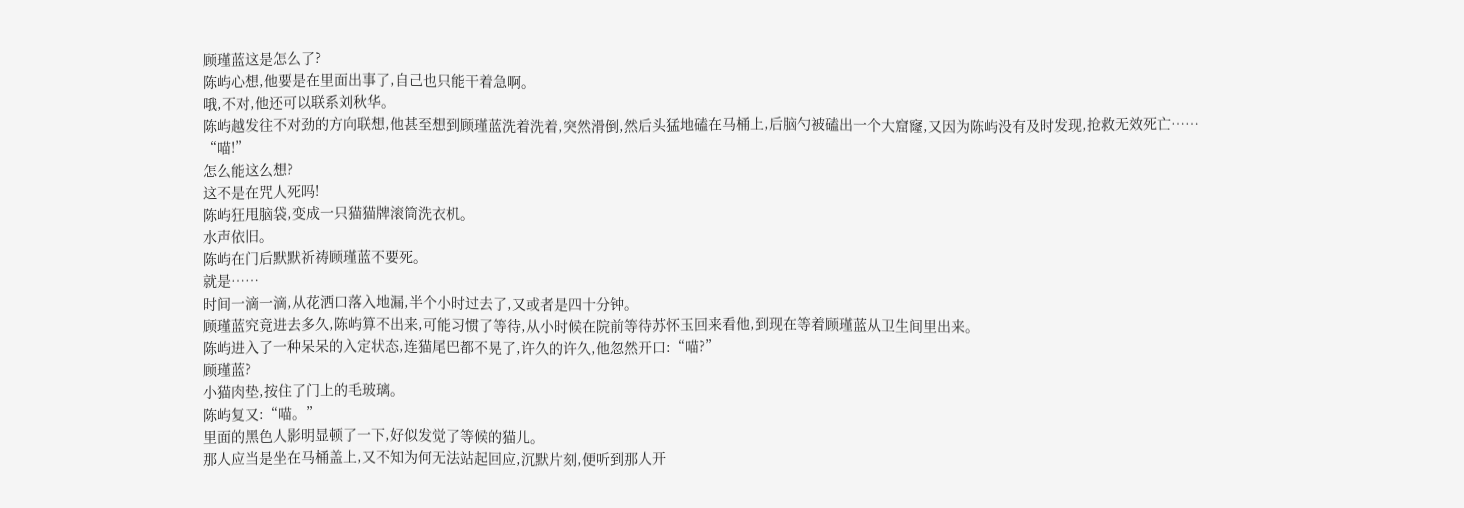顾瑾蓝这是怎么了?
陈屿心想,他要是在里面出事了,自己也只能干着急啊。
哦,不对,他还可以联系刘秋华。
陈屿越发往不对劲的方向联想,他甚至想到顾瑾蓝洗着洗着,突然滑倒,然后头猛地磕在马桶上,后脑勺被磕出一个大窟窿,又因为陈屿没有及时发现,抢救无效死亡……
“喵!”
怎么能这么想?
这不是在咒人死吗!
陈屿狂甩脑袋,变成一只猫猫牌滚筒洗衣机。
水声依旧。
陈屿在门后默默祈祷顾瑾蓝不要死。
就是……
时间一滴一滴,从花洒口落入地漏,半个小时过去了,又或者是四十分钟。
顾瑾蓝究竟进去多久,陈屿算不出来,可能习惯了等待,从小时候在院前等待苏怀玉回来看他,到现在等着顾瑾蓝从卫生间里出来。
陈屿进入了一种呆呆的入定状态,连猫尾巴都不晃了,许久的许久,他忽然开口:“喵?”
顾瑾蓝?
小猫肉垫,按住了门上的毛玻璃。
陈屿复又:“喵。”
里面的黑色人影明显顿了一下,好似发觉了等候的猫儿。
那人应当是坐在马桶盖上,又不知为何无法站起回应,沉默片刻,便听到那人开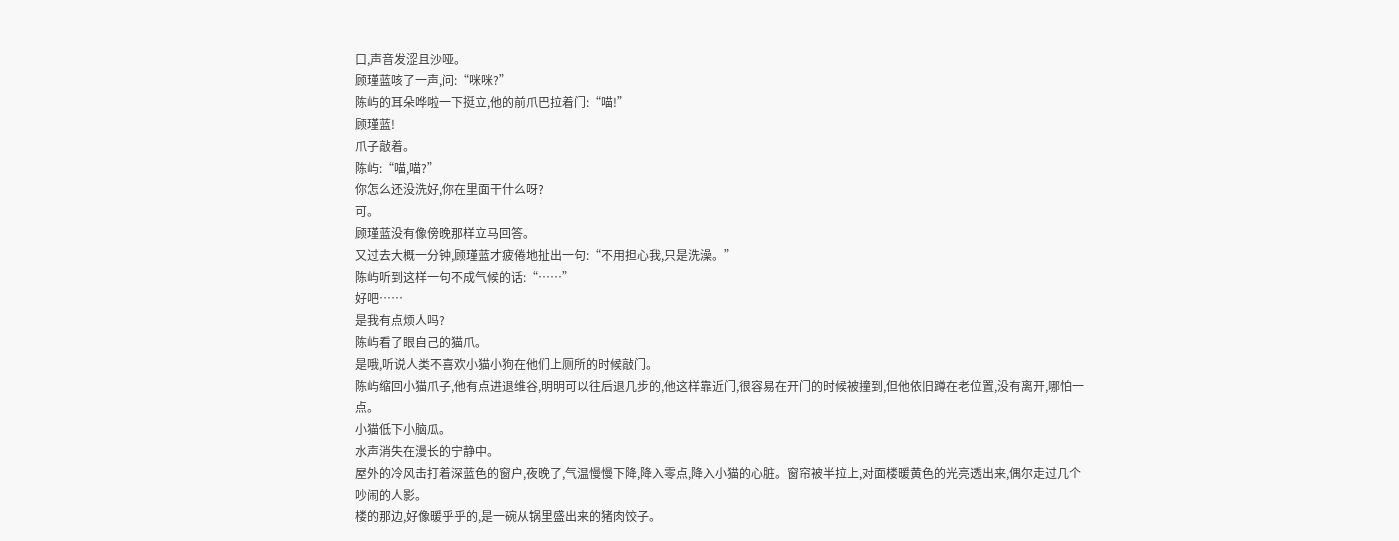口,声音发涩且沙哑。
顾瑾蓝咳了一声,问:“咪咪?”
陈屿的耳朵哗啦一下挺立,他的前爪巴拉着门:“喵!”
顾瑾蓝!
爪子敲着。
陈屿:“喵,喵?”
你怎么还没洗好,你在里面干什么呀?
可。
顾瑾蓝没有像傍晚那样立马回答。
又过去大概一分钟,顾瑾蓝才疲倦地扯出一句:“不用担心我,只是洗澡。”
陈屿听到这样一句不成气候的话:“……”
好吧……
是我有点烦人吗?
陈屿看了眼自己的猫爪。
是哦,听说人类不喜欢小猫小狗在他们上厕所的时候敲门。
陈屿缩回小猫爪子,他有点进退维谷,明明可以往后退几步的,他这样靠近门,很容易在开门的时候被撞到,但他依旧蹲在老位置,没有离开,哪怕一点。
小猫低下小脑瓜。
水声消失在漫长的宁静中。
屋外的冷风击打着深蓝色的窗户,夜晚了,气温慢慢下降,降入零点,降入小猫的心脏。窗帘被半拉上,对面楼暖黄色的光亮透出来,偶尔走过几个吵闹的人影。
楼的那边,好像暖乎乎的,是一碗从锅里盛出来的猪肉饺子。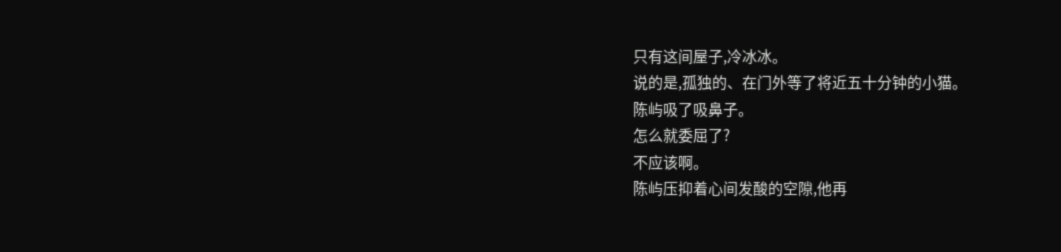只有这间屋子,冷冰冰。
说的是,孤独的、在门外等了将近五十分钟的小猫。
陈屿吸了吸鼻子。
怎么就委屈了?
不应该啊。
陈屿压抑着心间发酸的空隙,他再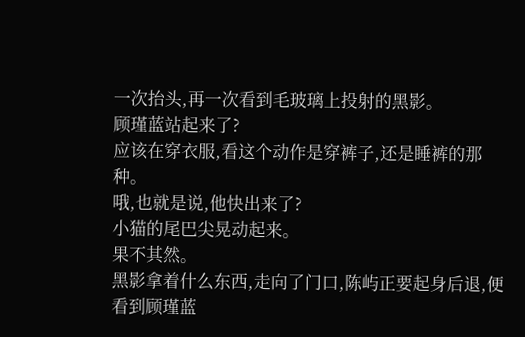一次抬头,再一次看到毛玻璃上投射的黑影。
顾瑾蓝站起来了?
应该在穿衣服,看这个动作是穿裤子,还是睡裤的那种。
哦,也就是说,他快出来了?
小猫的尾巴尖晃动起来。
果不其然。
黑影拿着什么东西,走向了门口,陈屿正要起身后退,便看到顾瑾蓝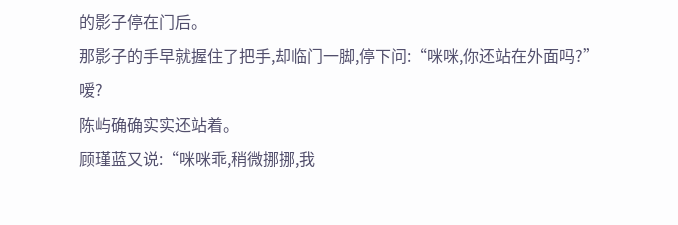的影子停在门后。
那影子的手早就握住了把手,却临门一脚,停下问:“咪咪,你还站在外面吗?”
嗳?
陈屿确确实实还站着。
顾瑾蓝又说:“咪咪乖,稍微挪挪,我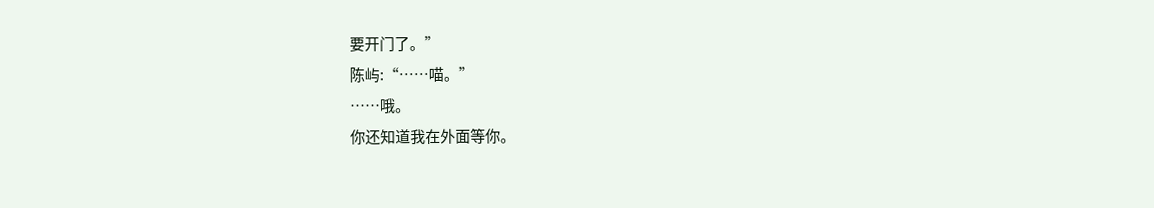要开门了。”
陈屿:“……喵。”
……哦。
你还知道我在外面等你。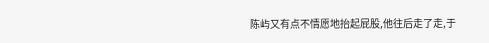陈屿又有点不情愿地抬起屁股,他往后走了走,于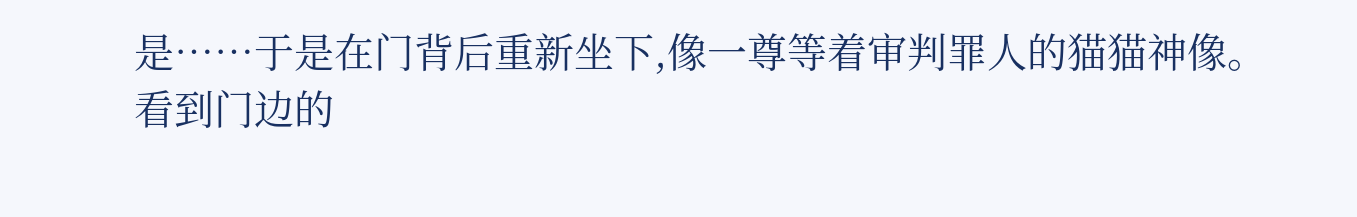是……于是在门背后重新坐下,像一尊等着审判罪人的猫猫神像。
看到门边的